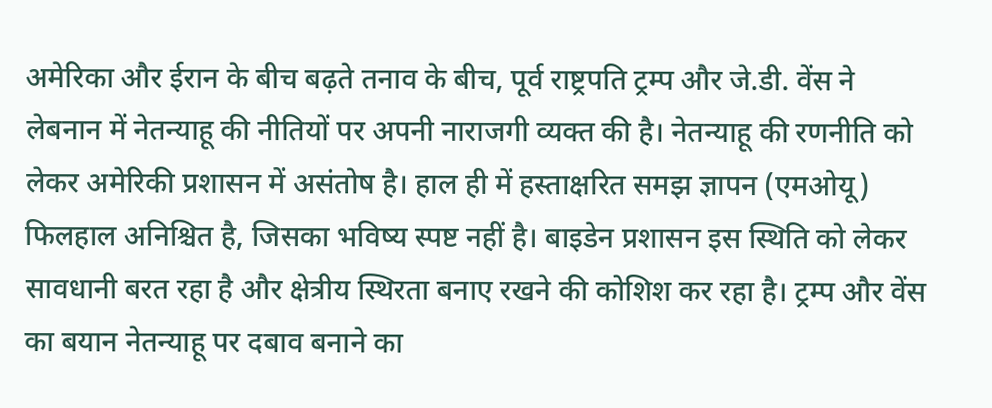अमेरिका और ईरान के बीच बढ़ते तनाव के बीच, पूर्व राष्ट्रपति ट्रम्प और जे.डी. वेंस ने लेबनान में नेतन्याहू की नीतियों पर अपनी नाराजगी व्यक्त की है। नेतन्याहू की रणनीति को लेकर अमेरिकी प्रशासन में असंतोष है। हाल ही में हस्ताक्षरित समझ ज्ञापन (एमओयू) फिलहाल अनिश्चित है, जिसका भविष्य स्पष्ट नहीं है। बाइडेन प्रशासन इस स्थिति को लेकर सावधानी बरत रहा है और क्षेत्रीय स्थिरता बनाए रखने की कोशिश कर रहा है। ट्रम्प और वेंस का बयान नेतन्याहू पर दबाव बनाने का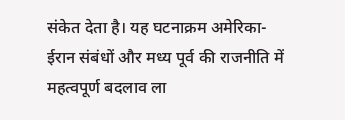संकेत देता है। यह घटनाक्रम अमेरिका-ईरान संबंधों और मध्य पूर्व की राजनीति में महत्वपूर्ण बदलाव ला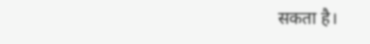सकता है।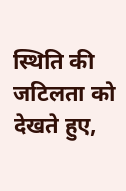स्थिति की जटिलता को देखते हुए,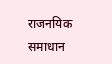राजनयिक समाधान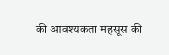की आवश्यकता महसूस की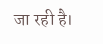जा रही है।